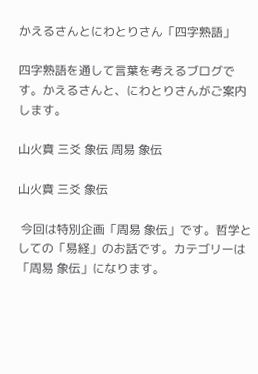かえるさんとにわとりさん「四字熟語」

四字熟語を通して言葉を考えるブログです。かえるさんと、にわとりさんがご案内します。

山火賁 三爻 象伝 周易 象伝

山火賁 三爻 象伝

 今回は特別企画「周易 象伝」です。哲学としての「易経」のお話です。カテゴリーは「周易 象伝」になります。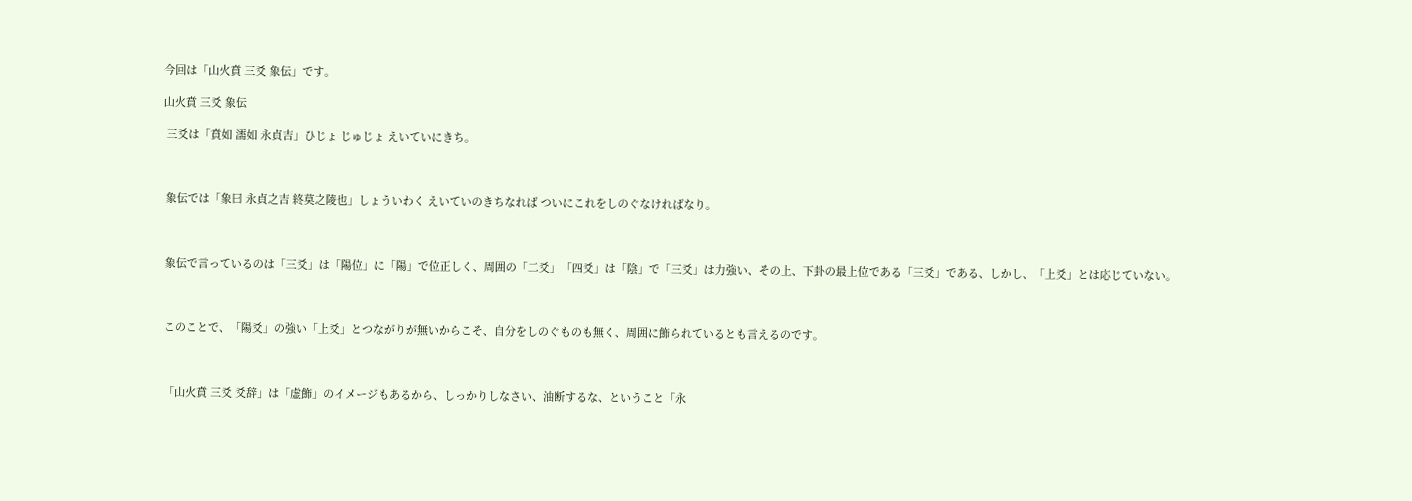今回は「山火賁 三爻 象伝」です。

山火賁 三爻 象伝

 三爻は「賁如 濡如 永貞吉」ひじょ じゅじょ えいていにきち。



 象伝では「象曰 永貞之吉 終莫之陵也」しょういわく えいていのきちなれば ついにこれをしのぐなければなり。



 象伝で言っているのは「三爻」は「陽位」に「陽」で位正しく、周囲の「二爻」「四爻」は「陰」で「三爻」は力強い、その上、下卦の最上位である「三爻」である、しかし、「上爻」とは応じていない。



 このことで、「陽爻」の強い「上爻」とつながりが無いからこそ、自分をしのぐものも無く、周囲に飾られているとも言えるのです。



 「山火賁 三爻 爻辞」は「虚飾」のイメージもあるから、しっかりしなさい、油断するな、ということ「永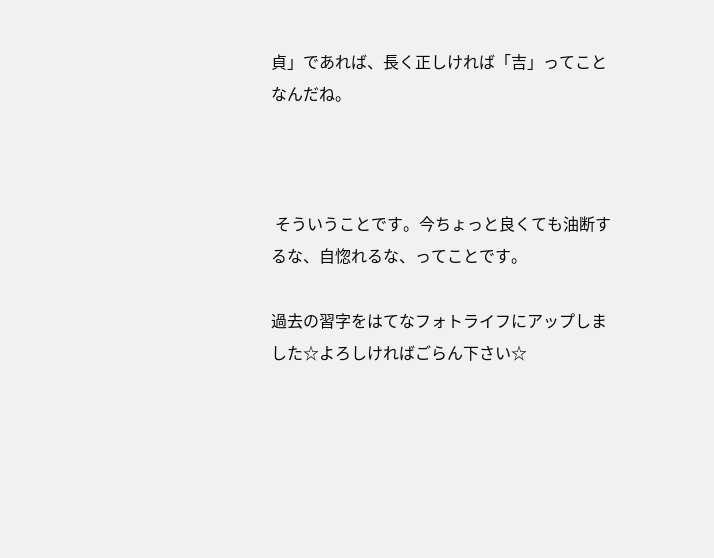貞」であれば、長く正しければ「吉」ってことなんだね。



 そういうことです。今ちょっと良くても油断するな、自惚れるな、ってことです。

過去の習字をはてなフォトライフにアップしました☆よろしければごらん下さい☆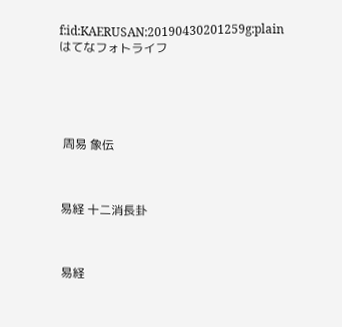f:id:KAERUSAN:20190430201259g:plainはてなフォトライフ





 周易 象伝



易経 十二消長卦



易経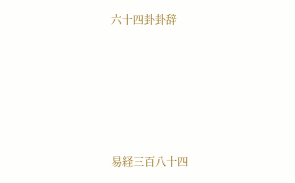六十四卦卦辞





易経三百八十四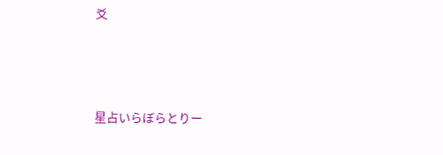爻



星占いらぼらとりー